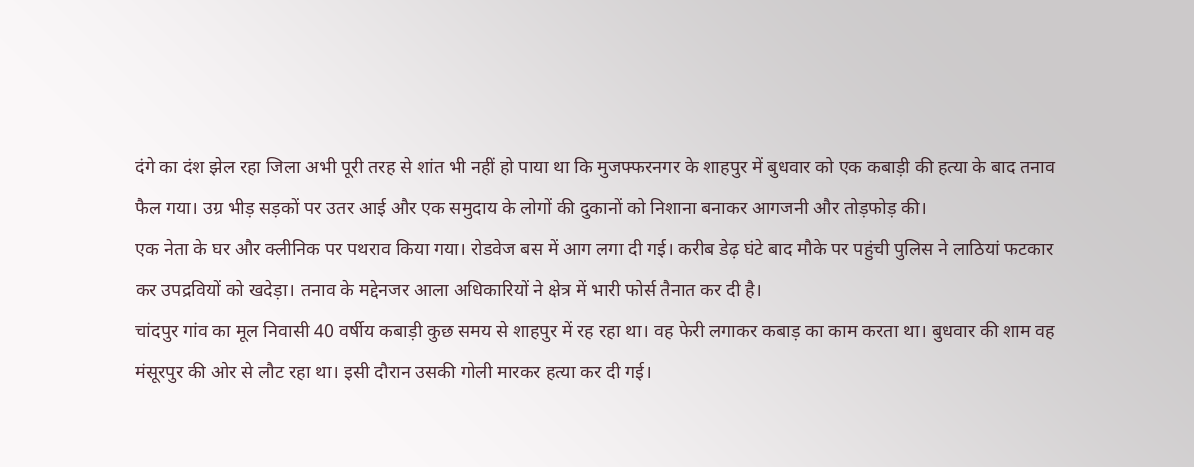दंगे का दंश झेल रहा जिला अभी पूरी तरह से शांत भी नहीं हो पाया था कि मुजफ्फरनगर के शाहपुर में बुधवार को एक कबाड़ी की हत्या के बाद तनाव फैल गया। उग्र भीड़ सड़कों पर उतर आई और एक समुदाय के लोगों की दुकानों को निशाना बनाकर आगजनी और तोड़फोड़ की।
एक नेता के घर और क्लीनिक पर पथराव किया गया। रोडवेज बस में आग लगा दी गई। करीब डेढ़ घंटे बाद मौके पर पहुंची पुलिस ने लाठियां फटकार कर उपद्रवियों को खदेड़ा। तनाव के मद्देनजर आला अधिकारियों ने क्षेत्र में भारी फोर्स तैनात कर दी है।
चांदपुर गांव का मूल निवासी 40 वर्षीय कबाड़ी कुछ समय से शाहपुर में रह रहा था। वह फेरी लगाकर कबाड़ का काम करता था। बुधवार की शाम वह मंसूरपुर की ओर से लौट रहा था। इसी दौरान उसकी गोली मारकर हत्या कर दी गई।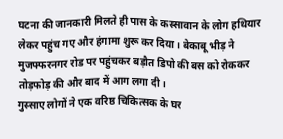घटना की जानकारी मिलते ही पास के कस्सावान के लोग हथियार लेकर पहुंच गए और हंगामा शुरू कर दिया। बेकाबू भीड़ ने मुजफ्फरनगर रोड पर पहुंचकर बड़ौत डिपो की बस को रोककर तोड़फोड़ की और बाद में आग लगा दी।
गुस्साए लोगों ने एक वरिष्ठ चिकित्सक के घर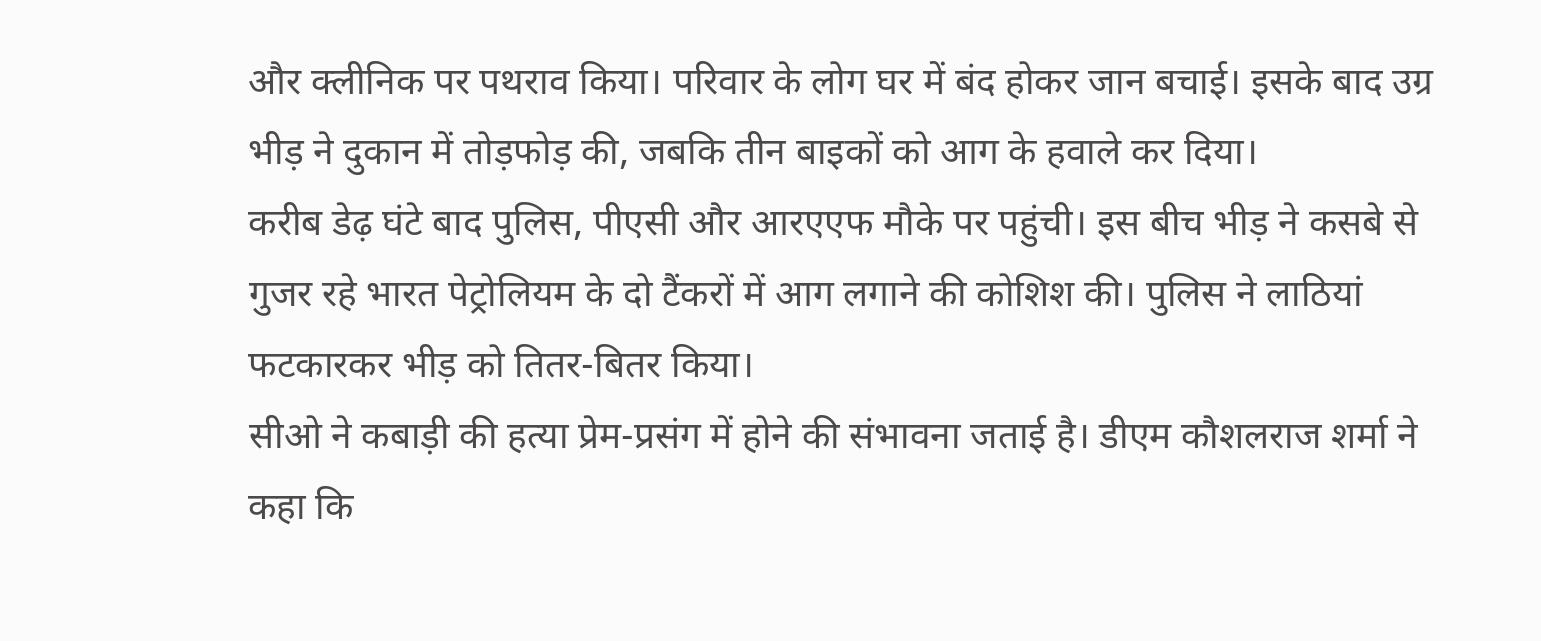और क्लीनिक पर पथराव किया। परिवार के लोग घर में बंद होकर जान बचाई। इसके बाद उग्र भीड़ ने दुकान में तोड़फोड़ की, जबकि तीन बाइकों को आग के हवाले कर दिया।
करीब डेढ़ घंटे बाद पुलिस, पीएसी और आरएएफ मौके पर पहुंची। इस बीच भीड़ ने कसबे से गुजर रहे भारत पेट्रोलियम के दो टैंकरों में आग लगाने की कोशिश की। पुलिस ने लाठियां फटकारकर भीड़ को तितर-बितर किया।
सीओ ने कबाड़ी की हत्या प्रेम-प्रसंग में होने की संभावना जताई है। डीएम कौशलराज शर्मा ने कहा कि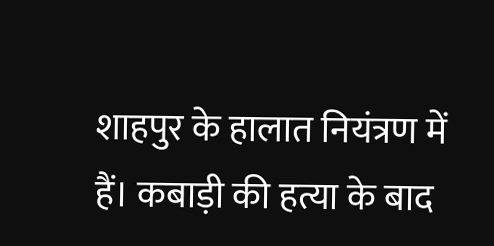शाहपुर के हालात नियंत्रण में हैं। कबाड़ी की हत्या के बाद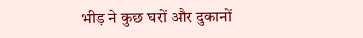भीड़ ने कुछ घरों और दुकानों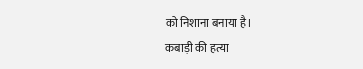को निशाना बनाया है।
कबाड़ी की हत्या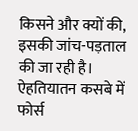किसने और क्यों की, इसकी जांच-पड़ताल की जा रही है। ऐहतियातन कसबे में फोर्स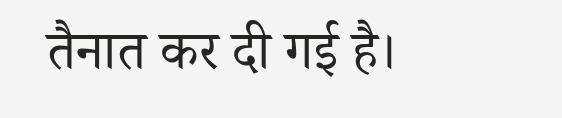तैनात कर दी गई है।